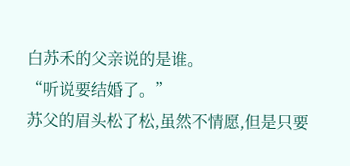白苏禾的父亲说的是谁。
“听说要结婚了。”
苏父的眉头松了松,虽然不情愿,但是只要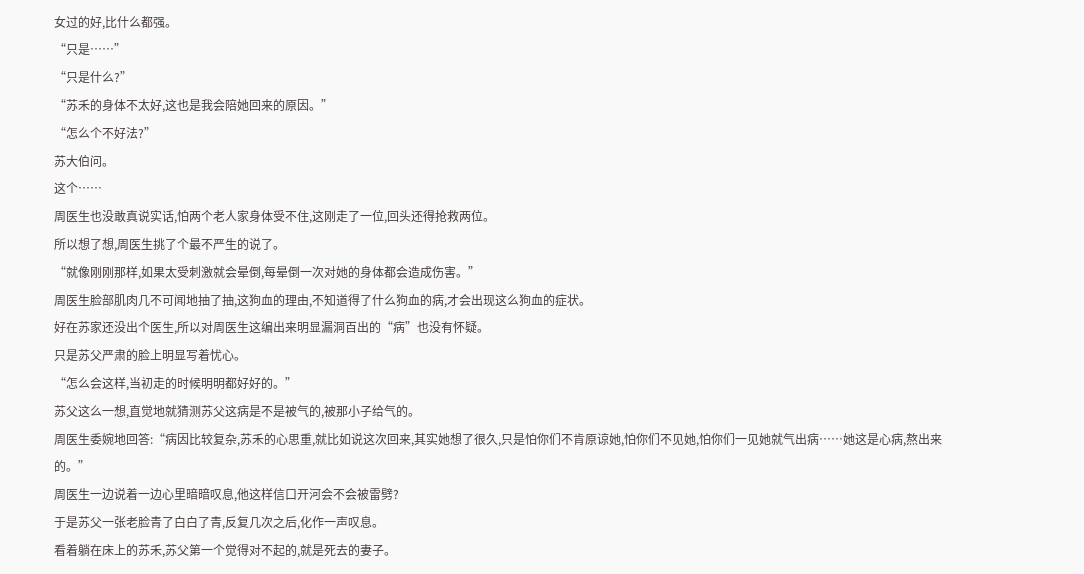女过的好,比什么都强。
“只是……”
“只是什么?”
“苏禾的身体不太好,这也是我会陪她回来的原因。”
“怎么个不好法?”
苏大伯问。
这个……
周医生也没敢真说实话,怕两个老人家身体受不住,这刚走了一位,回头还得抢救两位。
所以想了想,周医生挑了个最不严生的说了。
“就像刚刚那样,如果太受刺激就会晕倒,每晕倒一次对她的身体都会造成伤害。”
周医生脸部肌肉几不可闻地抽了抽,这狗血的理由,不知道得了什么狗血的病,才会出现这么狗血的症状。
好在苏家还没出个医生,所以对周医生这编出来明显漏洞百出的“病”也没有怀疑。
只是苏父严肃的脸上明显写着忧心。
“怎么会这样,当初走的时候明明都好好的。”
苏父这么一想,直觉地就猜测苏父这病是不是被气的,被那小子给气的。
周医生委婉地回答:“病因比较复杂,苏禾的心思重,就比如说这次回来,其实她想了很久,只是怕你们不肯原谅她,怕你们不见她,怕你们一见她就气出病……她这是心病,熬出来的。”
周医生一边说着一边心里暗暗叹息,他这样信口开河会不会被雷劈?
于是苏父一张老脸青了白白了青,反复几次之后,化作一声叹息。
看着躺在床上的苏禾,苏父第一个觉得对不起的,就是死去的妻子。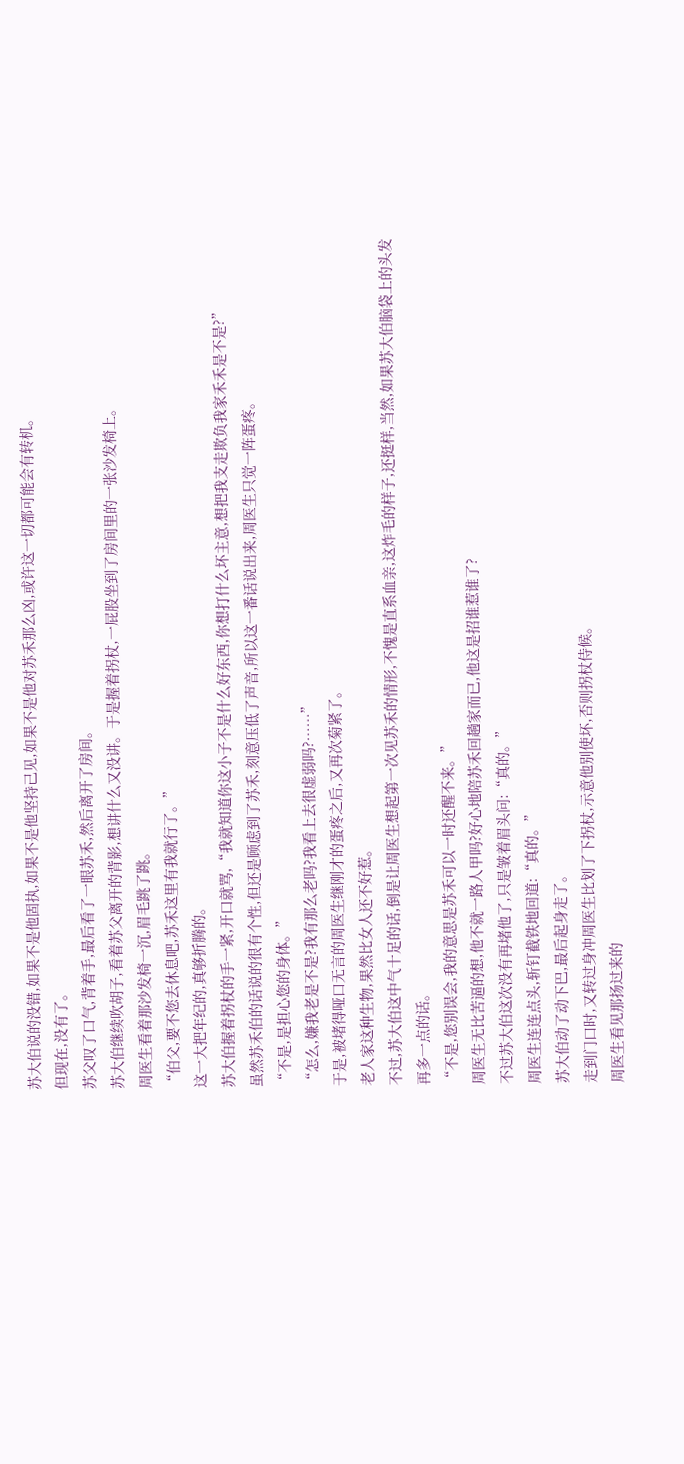苏大伯说的没错,如果不是他固执,如果不是他坚持己见,如果不是他对苏禾那么凶,或许这一切都可能会有转机。
但现在,没有了。
苏父叹了口气,背着手,最后看了一眼苏禾,然后离开了房间。
苏大伯继续吹胡子,看着苏父离开的背影,想讲什么又没讲。于是握着拐杖,一屁股坐到了房间里的一张沙发椅上。
周医生看着那沙发椅一沉,眉毛跳了跳。
“伯父,要不您去休息吧,苏禾这里有我就行了。”
这一大把年纪的,真够折腾的。
苏大伯握着拐杖的手一紧,开口就骂,“我就知道你这小子不是什么好东西,你想打什么坏主意,想把我支走欺负我家禾禾是不是?”
虽然苏禾伯的话说的很有个性,但还是顾虑到了苏禾,刻意压低了声音,所以这一番话说出来,周医生只觉一阵蛋疼。
“不是,是担心您的身体。”
“怎么,嫌我老是不是?我有那么老吗?我看上去很虚弱吗?……”
于是,被堵得哑口无言的周医生继刚才的蛋疼之后,又再次菊紧了。
老人家这种生物,果然比女人还不好惹。
不过,苏大伯这中气十足的话,倒是让周医生想起第一次见苏禾的情形,不愧是直系血亲,这炸毛的样子,还挺样,当然,如果苏大伯脑袋上的头发再多一点的话。
“不是,您别误会,我的意思是苏禾可以一时还醒不来。”
周医生无比苦逼的想,他不就一路人甲吗?好心地陪苏禾回趟家而已,他这是招谁惹谁了?
不过苏大伯这次没有再堵他了,只是皱着眉头问:“真的。”
周医生连连点头,斩钉截铁地回道:“真的。”
苏大伯动了动下巴,最后起身走了。
走到门口时,又转过身冲周医生比划了下拐杖,示意他别使坏,否则拐杖侍候。
周医生看见那扬过来的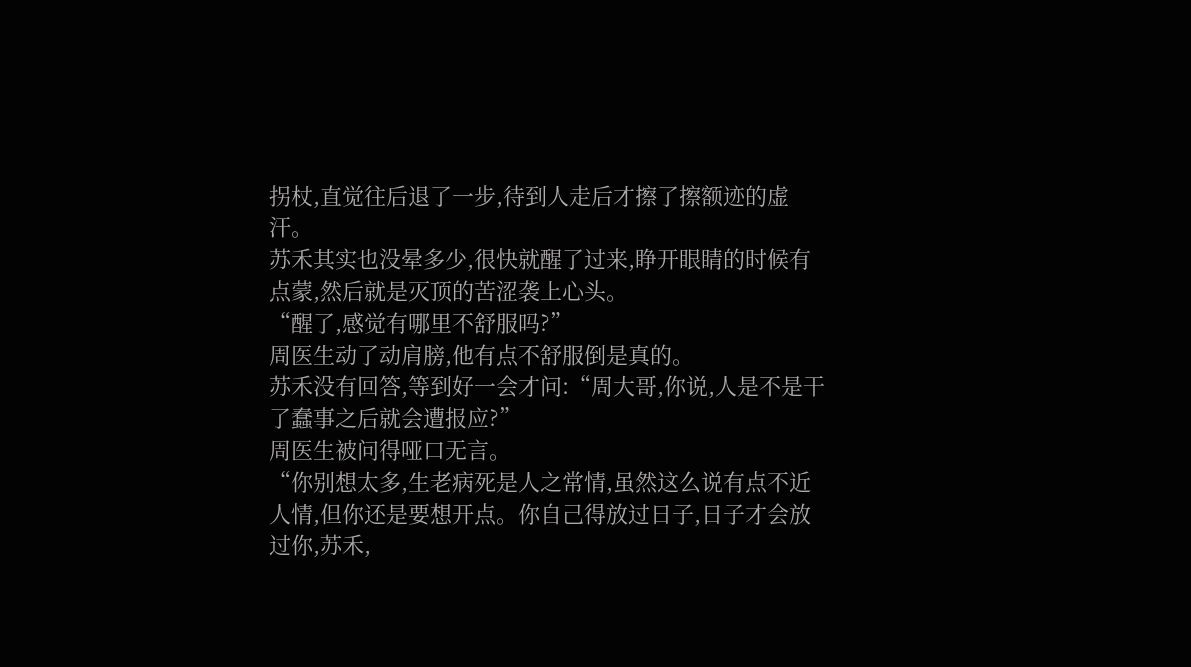拐杖,直觉往后退了一步,待到人走后才擦了擦额迹的虚汗。
苏禾其实也没晕多少,很快就醒了过来,睁开眼睛的时候有点蒙,然后就是灭顶的苦涩袭上心头。
“醒了,感觉有哪里不舒服吗?”
周医生动了动肩膀,他有点不舒服倒是真的。
苏禾没有回答,等到好一会才问:“周大哥,你说,人是不是干了蠢事之后就会遭报应?”
周医生被问得哑口无言。
“你别想太多,生老病死是人之常情,虽然这么说有点不近人情,但你还是要想开点。你自己得放过日子,日子才会放过你,苏禾,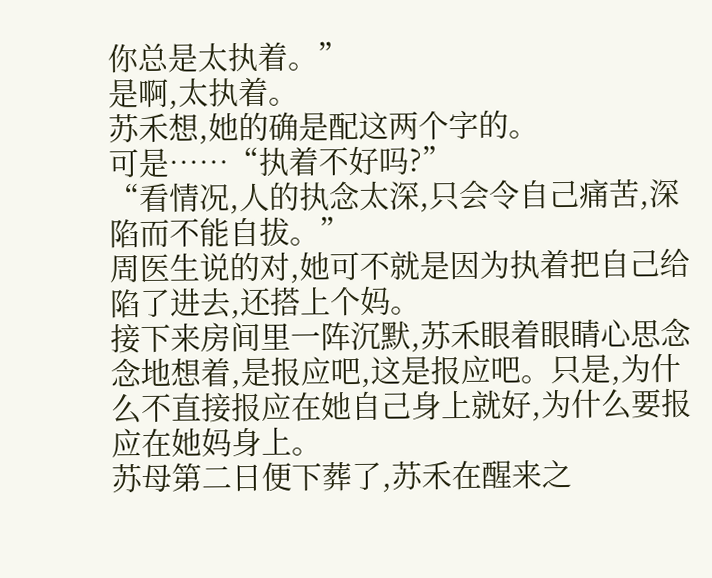你总是太执着。”
是啊,太执着。
苏禾想,她的确是配这两个字的。
可是……“执着不好吗?”
“看情况,人的执念太深,只会令自己痛苦,深陷而不能自拔。”
周医生说的对,她可不就是因为执着把自己给陷了进去,还搭上个妈。
接下来房间里一阵沉默,苏禾眼着眼睛心思念念地想着,是报应吧,这是报应吧。只是,为什么不直接报应在她自己身上就好,为什么要报应在她妈身上。
苏母第二日便下葬了,苏禾在醒来之